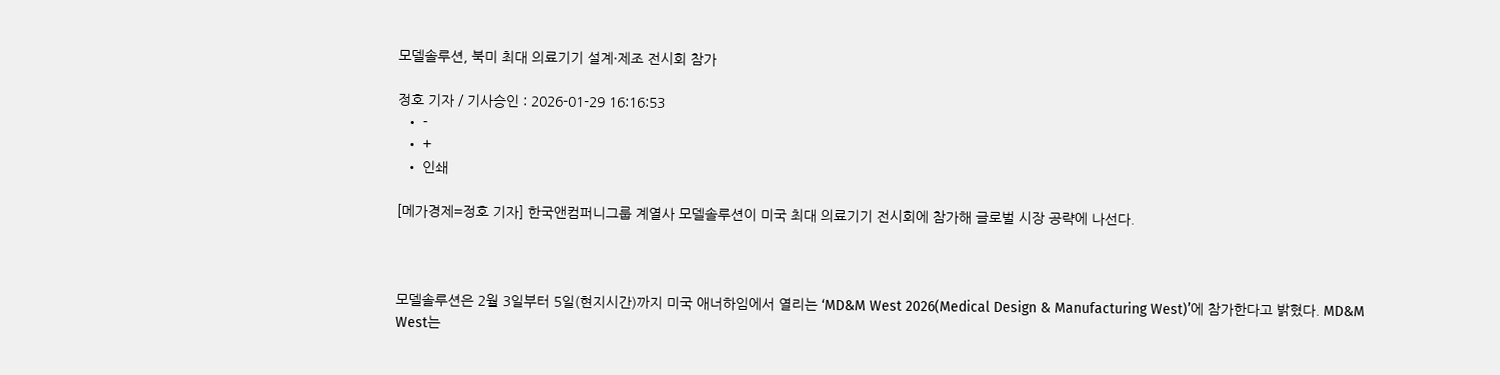모델솔루션, 북미 최대 의료기기 설계·제조 전시회 참가

정호 기자 / 기사승인 : 2026-01-29 16:16:53
  • -
  • +
  • 인쇄

[메가경제=정호 기자] 한국앤컴퍼니그룹 계열사 모델솔루션이 미국 최대 의료기기 전시회에 참가해 글로벌 시장 공략에 나선다.



모델솔루션은 2월 3일부터 5일(현지시간)까지 미국 애너하임에서 열리는 ‘MD&M West 2026(Medical Design & Manufacturing West)’에 참가한다고 밝혔다. MD&M West는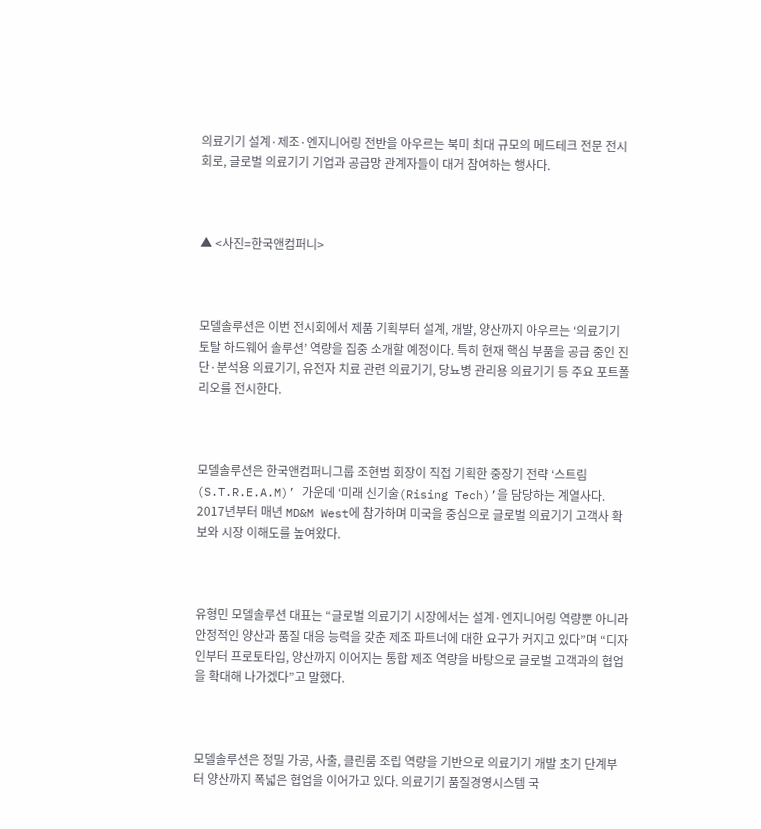의료기기 설계·제조·엔지니어링 전반을 아우르는 북미 최대 규모의 메드테크 전문 전시회로, 글로벌 의료기기 기업과 공급망 관계자들이 대거 참여하는 행사다.



▲ <사진=한국앤컴퍼니>



모델솔루션은 이번 전시회에서 제품 기획부터 설계, 개발, 양산까지 아우르는 ‘의료기기 토탈 하드웨어 솔루션’ 역량을 집중 소개할 예정이다. 특히 현재 핵심 부품을 공급 중인 진단·분석용 의료기기, 유전자 치료 관련 의료기기, 당뇨병 관리용 의료기기 등 주요 포트폴리오를 전시한다.



모델솔루션은 한국앤컴퍼니그룹 조현범 회장이 직접 기획한 중장기 전략 ‘스트림(S.T.R.E.A.M)’ 가운데 ‘미래 신기술(Rising Tech)’을 담당하는 계열사다. 2017년부터 매년 MD&M West에 참가하며 미국을 중심으로 글로벌 의료기기 고객사 확보와 시장 이해도를 높여왔다.



유형민 모델솔루션 대표는 “글로벌 의료기기 시장에서는 설계·엔지니어링 역량뿐 아니라 안정적인 양산과 품질 대응 능력을 갖춘 제조 파트너에 대한 요구가 커지고 있다”며 “디자인부터 프로토타입, 양산까지 이어지는 통합 제조 역량을 바탕으로 글로벌 고객과의 협업을 확대해 나가겠다”고 말했다.



모델솔루션은 정밀 가공, 사출, 클린룸 조립 역량을 기반으로 의료기기 개발 초기 단계부터 양산까지 폭넓은 협업을 이어가고 있다. 의료기기 품질경영시스템 국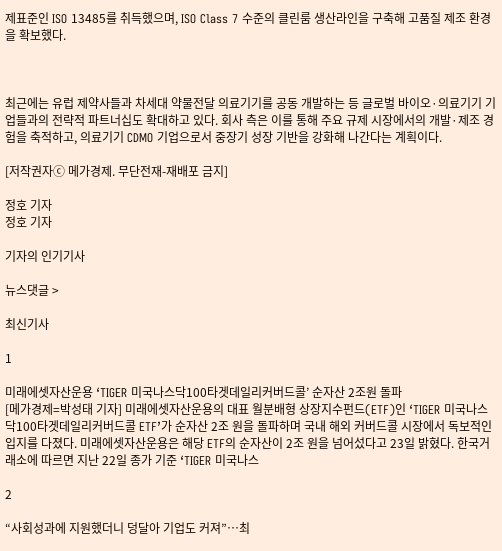제표준인 ISO 13485를 취득했으며, ISO Class 7 수준의 클린룸 생산라인을 구축해 고품질 제조 환경을 확보했다.



최근에는 유럽 제약사들과 차세대 약물전달 의료기기를 공동 개발하는 등 글로벌 바이오·의료기기 기업들과의 전략적 파트너십도 확대하고 있다. 회사 측은 이를 통해 주요 규제 시장에서의 개발·제조 경험을 축적하고, 의료기기 CDMO 기업으로서 중장기 성장 기반을 강화해 나간다는 계획이다.

[저작권자ⓒ 메가경제. 무단전재-재배포 금지]

정호 기자
정호 기자

기자의 인기기사

뉴스댓글 >

최신기사

1

미래에셋자산운용 ‘TIGER 미국나스닥100타겟데일리커버드콜’ 순자산 2조원 돌파
[메가경제=박성태 기자] 미래에셋자산운용의 대표 월분배형 상장지수펀드(ETF)인 ‘TIGER 미국나스닥100타겟데일리커버드콜 ETF’가 순자산 2조 원을 돌파하며 국내 해외 커버드콜 시장에서 독보적인 입지를 다졌다. 미래에셋자산운용은 해당 ETF의 순자산이 2조 원을 넘어섰다고 23일 밝혔다. 한국거래소에 따르면 지난 22일 종가 기준 ‘TIGER 미국나스

2

“사회성과에 지원했더니 덩달아 기업도 커져”…최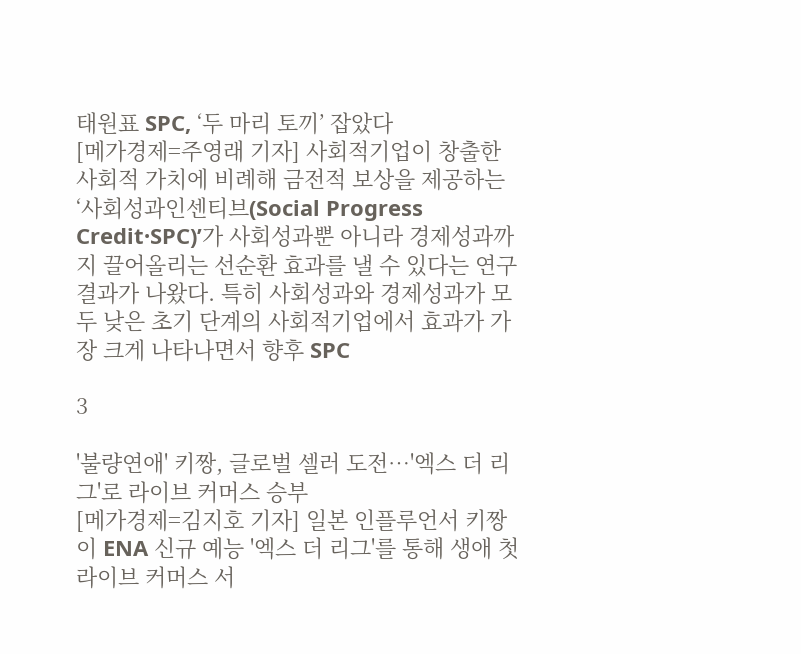태원표 SPC, ‘두 마리 토끼’ 잡았다
[메가경제=주영래 기자] 사회적기업이 창출한 사회적 가치에 비례해 금전적 보상을 제공하는 ‘사회성과인센티브(Social Progress Credit·SPC)’가 사회성과뿐 아니라 경제성과까지 끌어올리는 선순환 효과를 낼 수 있다는 연구 결과가 나왔다. 특히 사회성과와 경제성과가 모두 낮은 초기 단계의 사회적기업에서 효과가 가장 크게 나타나면서 향후 SPC

3

'불량연애' 키짱, 글로벌 셀러 도전…'엑스 더 리그'로 라이브 커머스 승부
[메가경제=김지호 기자] 일본 인플루언서 키짱이 ENA 신규 예능 '엑스 더 리그'를 통해 생애 첫 라이브 커머스 서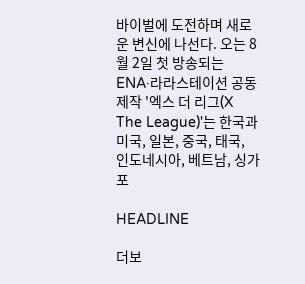바이벌에 도전하며 새로운 변신에 나선다. 오는 8월 2일 첫 방송되는 ENA·라라스테이션 공동 제작 '엑스 더 리그(X The League)'는 한국과 미국, 일본, 중국, 태국, 인도네시아, 베트남, 싱가포

HEADLINE

더보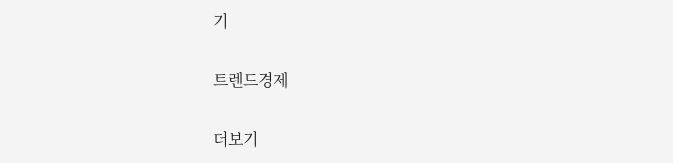기

트렌드경제

더보기